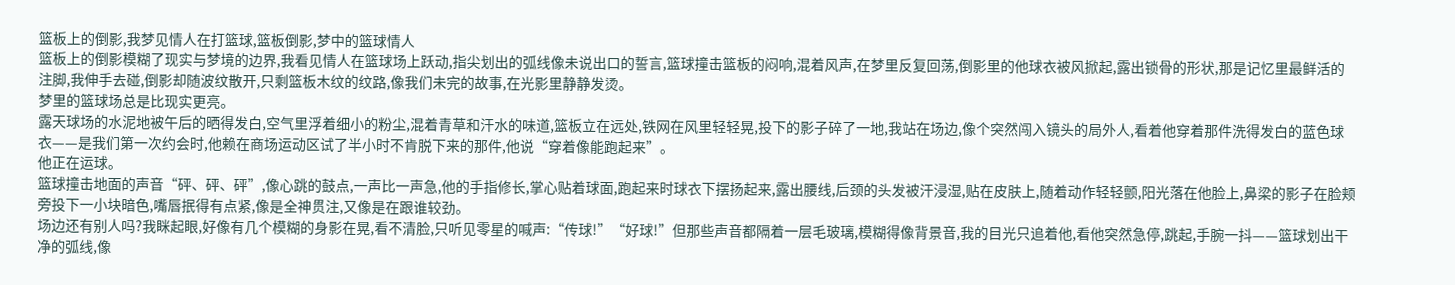篮板上的倒影,我梦见情人在打篮球,篮板倒影,梦中的篮球情人
篮板上的倒影模糊了现实与梦境的边界,我看见情人在篮球场上跃动,指尖划出的弧线像未说出口的誓言,篮球撞击篮板的闷响,混着风声,在梦里反复回荡,倒影里的他球衣被风掀起,露出锁骨的形状,那是记忆里最鲜活的注脚,我伸手去碰,倒影却随波纹散开,只剩篮板木纹的纹路,像我们未完的故事,在光影里静静发烫。
梦里的篮球场总是比现实更亮。
露天球场的水泥地被午后的晒得发白,空气里浮着细小的粉尘,混着青草和汗水的味道,篮板立在远处,铁网在风里轻轻晃,投下的影子碎了一地,我站在场边,像个突然闯入镜头的局外人,看着他穿着那件洗得发白的蓝色球衣——是我们第一次约会时,他赖在商场运动区试了半小时不肯脱下来的那件,他说“穿着像能跑起来”。
他正在运球。
篮球撞击地面的声音“砰、砰、砰”,像心跳的鼓点,一声比一声急,他的手指修长,掌心贴着球面,跑起来时球衣下摆扬起来,露出腰线,后颈的头发被汗浸湿,贴在皮肤上,随着动作轻轻颤,阳光落在他脸上,鼻梁的影子在脸颊旁投下一小块暗色,嘴唇抿得有点紧,像是全神贯注,又像是在跟谁较劲。
场边还有别人吗?我眯起眼,好像有几个模糊的身影在晃,看不清脸,只听见零星的喊声:“传球!”“好球!”但那些声音都隔着一层毛玻璃,模糊得像背景音,我的目光只追着他,看他突然急停,跳起,手腕一抖——篮球划出干净的弧线,像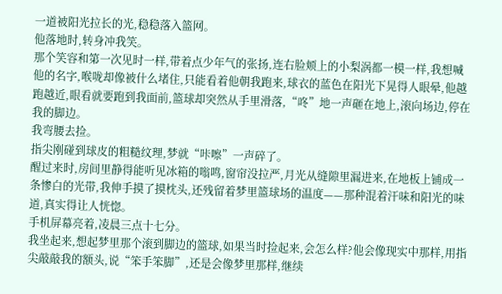一道被阳光拉长的光,稳稳落入篮网。
他落地时,转身冲我笑。
那个笑容和第一次见时一样,带着点少年气的张扬,连右脸颊上的小梨涡都一模一样,我想喊他的名字,喉咙却像被什么堵住,只能看着他朝我跑来,球衣的蓝色在阳光下晃得人眼晕,他越跑越近,眼看就要跑到我面前,篮球却突然从手里滑落,“咚”地一声砸在地上,滚向场边,停在我的脚边。
我弯腰去捡。
指尖刚碰到球皮的粗糙纹理,梦就“咔嚓”一声碎了。
醒过来时,房间里静得能听见冰箱的嗡鸣,窗帘没拉严,月光从缝隙里漏进来,在地板上铺成一条惨白的光带,我伸手摸了摸枕头,还残留着梦里篮球场的温度——那种混着汗味和阳光的味道,真实得让人恍惚。
手机屏幕亮着,凌晨三点十七分。
我坐起来,想起梦里那个滚到脚边的篮球,如果当时捡起来,会怎么样?他会像现实中那样,用指尖敲敲我的额头,说“笨手笨脚”,还是会像梦里那样,继续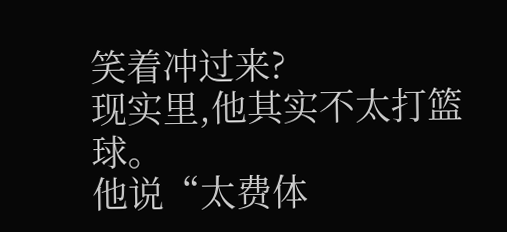笑着冲过来?
现实里,他其实不太打篮球。
他说“太费体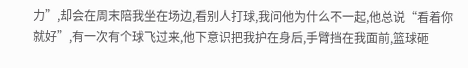力”,却会在周末陪我坐在场边,看别人打球,我问他为什么不一起,他总说“看着你就好”,有一次有个球飞过来,他下意识把我护在身后,手臂挡在我面前,篮球砸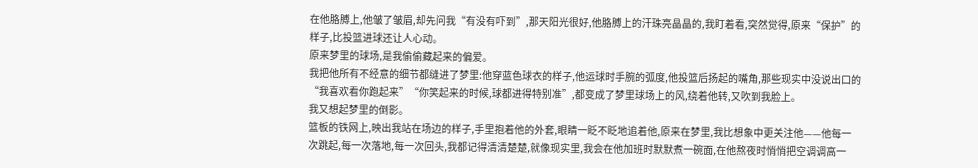在他胳膊上,他皱了皱眉,却先问我“有没有吓到”,那天阳光很好,他胳膊上的汗珠亮晶晶的,我盯着看,突然觉得,原来“保护”的样子,比投篮进球还让人心动。
原来梦里的球场,是我偷偷藏起来的偏爱。
我把他所有不经意的细节都缝进了梦里:他穿蓝色球衣的样子,他运球时手腕的弧度,他投篮后扬起的嘴角,那些现实中没说出口的“我喜欢看你跑起来”“你笑起来的时候,球都进得特别准”,都变成了梦里球场上的风,绕着他转,又吹到我脸上。
我又想起梦里的倒影。
篮板的铁网上,映出我站在场边的样子,手里抱着他的外套,眼睛一眨不眨地追着他,原来在梦里,我比想象中更关注他——他每一次跳起,每一次落地,每一次回头,我都记得清清楚楚,就像现实里,我会在他加班时默默煮一碗面,在他熬夜时悄悄把空调调高一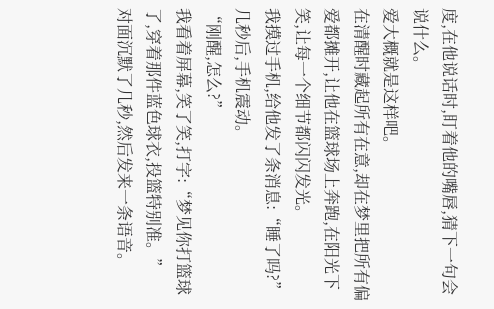度,在他说话时,盯着他的嘴唇,猜下一句会说什么。
爱大概就是这样吧。
在清醒时藏起所有在意,却在梦里把所有偏爱都摊开,让他在篮球场上奔跑,在阳光下笑,让每一个细节都闪闪发光。
我摸过手机,给他发了条消息:“睡了吗?”
几秒后,手机震动。
“刚醒,怎么?”
我看着屏幕,笑了笑,打字:“梦见你打篮球了,穿着那件蓝色球衣,投篮特别准。”
对面沉默了几秒,然后发来一条语音。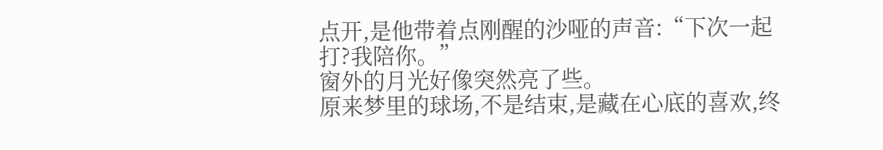点开,是他带着点刚醒的沙哑的声音:“下次一起打?我陪你。”
窗外的月光好像突然亮了些。
原来梦里的球场,不是结束,是藏在心底的喜欢,终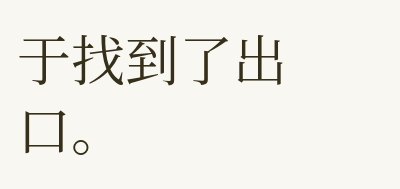于找到了出口。